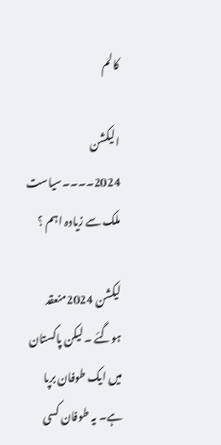کالم

الیکشن 2024۔۔۔۔سیاست ملک سے زیادہ اہم ؟

لیکشن 2024منعقد ہوگئے ۔ لیکن پاکستان میں ایک طوفان برپا ہے۔ یہ طوفان کسی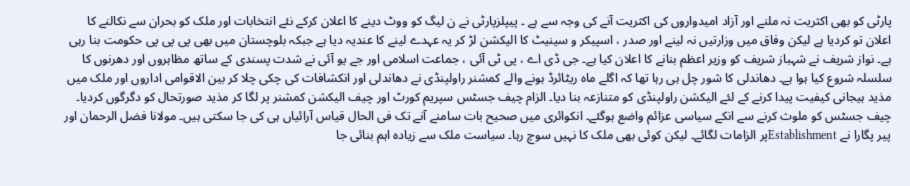پارٹی کو بھی اکثریت نہ ملنے اور آزاد امیدواروں کی اکثریت آنے کی وجہ سے ہے ۔ پیپلزپارٹی نے ن لیگ کو ووٹ دینے کا اعلان کرکے نئے انتخابات اور ملک کو بحران سے نکالنے کا اعلان تو کردیا ہے لیکن وفاق میں وزارتیں نہ لینے اور صدر ، اسپیکر و سینیٹ کا الیکشن لڑ کر یہ عہدے لینے کا عندیہ دیا ہے جبکہ بلوچستان میں بھی پی پی پی حکومت بنا رہی ہے۔ نواز شریف نے شہباز شریف کو وزیر اعظم بنانے کا اعلان کیا ہے۔ جی ڈی اے ، پی ٹی آئی ، جماعت اسلامی اور جے یو آئی نے شدت پسندی کے ساتھ مظاہروں اور دھرنوں کا سلسلہ شروع کیا ہوا ہے۔ دھاندلی کا شور چل ہی رہا تھا کہ اگلے ماہ ریٹائرڈ ہونے والے کمشنر راولپنڈی نے دھاندلی اور انکشافات کی چکی چلا کر بین الاقوامی اداروں اور ملک میں مذید ہیجانی کیفیت پیدا کرنے کے لئے الیکشن راولپنڈی کو متنازعہ بنا دیا۔ الزام چیف جسٹس سپریم کورٹ اور چیف الیکشن کمشنر پر لگا کر مذید صورتحال کو دگرگوں کردیا۔ چیف جسٹس کو ملوث کرنے سے انکے سیاسی عزائم واضع ہوگئے۔ انکوائری میں صحیح بات سامنے آنے تک فی الحال قیاس آرائیاں ہی کی جا سکتی ہیں۔ مولانا فضل الرحمان اور پیر پگارا نے Establishmentپر الزامات لگائے۔ لیکن کوئی بھی ملک کا نہیں سوچ رہا۔ سیاست ملک سے زیادہ اہم بنائی جا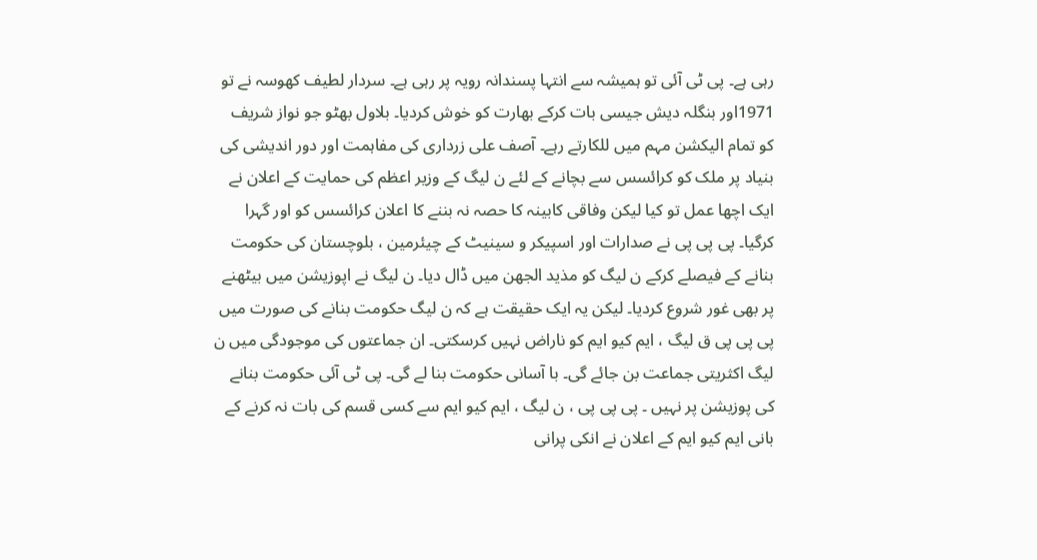رہی ہے۔ پی ٹی آئی تو ہمیشہ سے انتہا پسندانہ رویہ پر رہی ہے۔ سردار لطیف کھوسہ نے تو 1971اور بنگلہ دیش جیسی بات کرکے بھارت کو خوش کردیا۔ بلاول بھٹو جو نواز شریف کو تمام الیکشن مہم میں للکارتے رہے۔ آصف علی زرداری کی مفاہمت اور دور اندیشی کی بنیاد پر ملک کو کرائسس سے بچانے کے لئے ن لیگ کے وزیر اعظم کی حمایت کے اعلان نے ایک اچھا عمل تو کیا لیکن وفاقی کابینہ کا حصہ نہ بننے کا اعلان کرائسس کو اور گہرا کرگیا۔ پی پی پی نے صدارات اور اسپیکر و سینیٹ کے چیئرمین ، بلوچستان کی حکومت بنانے کے فیصلے کرکے ن لیگ کو مذید الجھن میں ڈال دیا۔ ن لیگ نے اپوزیشن میں بیٹھنے پر بھی غور شروع کردیا۔ لیکن یہ ایک حقیقت ہے کہ ن لیگ حکومت بنانے کی صورت میں پی پی پی ق لیگ ، ایم کیو ایم کو ناراض نہیں کرسکتی۔ ان جماعتوں کی موجودگی میں ن لیگ اکثریتی جماعت بن جائے گی۔ با آسانی حکومت بنا لے گی۔ پی ٹی آئی حکومت بنانے کی پوزیشن پر نہیں ۔ پی پی پی ، ن لیگ ، ایم کیو ایم سے کسی قسم کی بات نہ کرنے کے بانی ایم کیو ایم کے اعلان نے انکی پرانی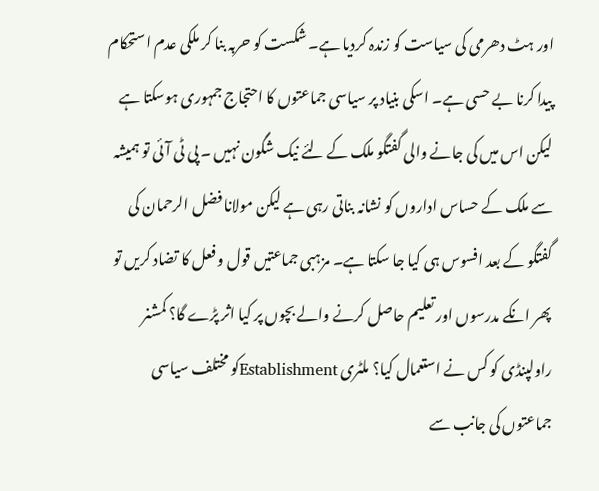اور ہٹ دھرمی کی سیاست کو زندہ کردیا ہے۔ شکست کو حربہ بنا کر ملکی عدم استحکام پیدا کرنا بے حسی ہے۔ اسکی بنیاد پر سیاسی جماعتوں کا احتجاج جمہوری ہوسکتا ہے لیکن اس میں کی جانے والی گفتگو ملک کے لئے نیک شگون نہیں ۔ پی ٹی آئی تو ہمیشہ سے ملک کے حساس اداروں کو نشانہ بناتی رہی ہے لیکن مولانا فضل الرحمان کی گفتگو کے بعد افسوس ہی کیا جا سکتا ہے۔ مزہبی جماعتیں قول و فعل کا تضاد کریں تو پھر انکے مدرسوں اور تعلیم حاصل کرنے والے بچوں پر کیا اثر پڑے گا؟ کمشنر راولپنڈی کو کس نے استعمال کیا؟ ملٹری Establishmentکو مختلف سیاسی جماعتوں کی جانب سے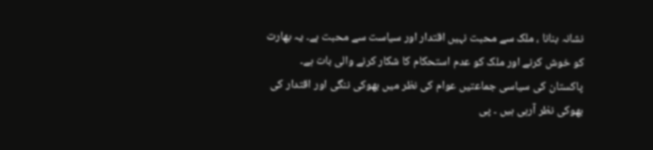نشانہ بنانا ، ملک سے محبت نہیں اقتدار اور سیاست سے محبت ہے۔ یہ بھارت کو خوش کرنے اور ملک کو عدم استحکام کا شکار کرنے والی بات ہے۔ پاکستان کی سیاسی جماعتیں عوام کی نظر میں بھوکی ننگی اور اقتدار کی بھوکی نظر آرہی ہیں ۔ پی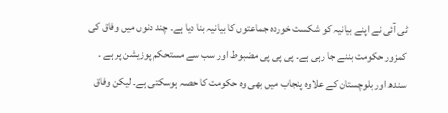ٹی آئی نے اپنے بیانیہ کو شکست خوردہ جماعتوں کا بیانیہ بنا دیا ہے۔ چند دنوں میں وفاق کی کمزور حکومت بننے جا رہی ہے۔ پی پی پی مضبوط اور سب سے مستحکم پوزیشن پر ہے ۔ سندھ اور بلوچستان کے علاوہ پنجاب میں بھی وہ حکومت کا حصہ ہوسکتی ہے۔ لیکن وفاق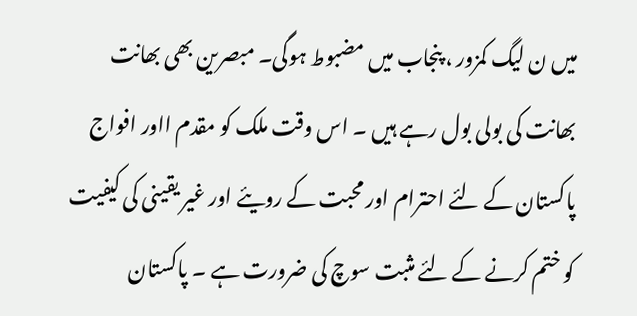میں ن لیگ کمزور ، پنجاب میں مضبوط ہوگی۔ مبصرین بھی بھانت بھانت کی بولی بول رہے ہیں ۔ اس وقت ملک کو مقدم ااور افواج پاکستان کے لئے احترام اور محبت کے رویئے اور غیر یقینی کی کیفیت کو ختم کرنے کے لئے مثبت سوچ کی ضرورت ہے ۔ پاکستان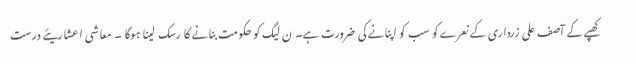کھپے کے آصف علی زرداری کے نعرے کو سب کو اپنانے کی ضرورت ہے۔ ن لیگ کو حکومت بنانے کا رسک لینا ہوگا ۔ معاشی اعشاریئے درست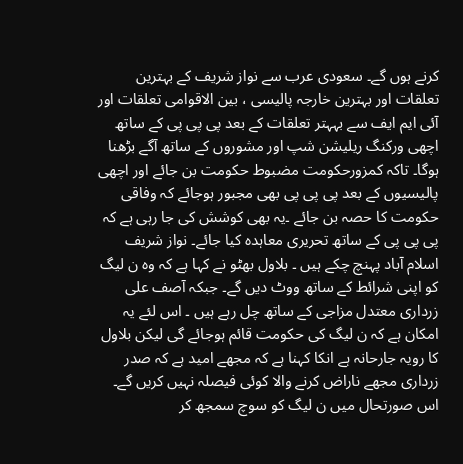کرنے ہوں گے۔ سعودی عرب سے نواز شریف کے بہترین تعلقات اور بہترین خارجہ پالیسی ، بین الاقوامی تعلقات اور آئی ایم ایف سے بہہتر تعلقات کے بعد پی پی پی کے ساتھ اچھی ورکنگ ریلیشن شپ اور مشوروں کے ساتھ آگے بڑھنا ہوگا۔ تاکہ کمزورحکومت مضبوط حکومت بن جائے اور اچھی پالیسیوں کے بعد پی پی پی بھی مجبور ہوجائے کہ وفاقی حکومت کا حصہ بن جائے ۔یہ بھی کوشش کی جا رہی ہے کہ پی پی پی کے ساتھ تحریری معاہدہ کیا جائے۔ نواز شریف اسلام آباد پہنچ چکے ہیں ۔ بلاول بھٹو نے کہا ہے کہ وہ ن لیگ کو اپنی شرائط کے ساتھ ووٹ دیں گے۔ جبکہ آصف علی زرداری معتدل مزاجی کے ساتھ چل رہے ہیں ۔ اس لئے یہ امکان ہے کہ ن لیگ کی حکومت قائم ہوجائے گی لیکن بلاول کا رویہ جارحانہ ہے انکا کہنا ہے کہ مجھے امید ہے کہ صدر زرداری مجھے ناراض کرنے والا کوئی فیصلہ نہیں کریں گے۔ اس صورتحال میں ن لیگ کو سوچ سمجھ کر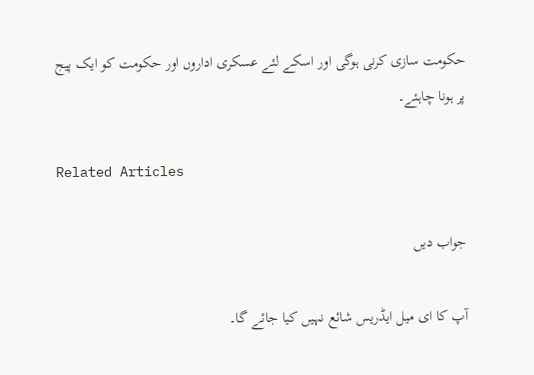حکومت سازی کرنی ہوگی اور اسکے لئے عسکری اداروں اور حکومت کو ایک پیج پر ہونا چاہئے۔

Related Articles

جواب دیں

آپ کا ای میل ایڈریس شائع نہیں کیا جائے گا۔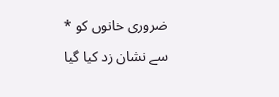ضروری خانوں کو * سے نشان زد کیا گیا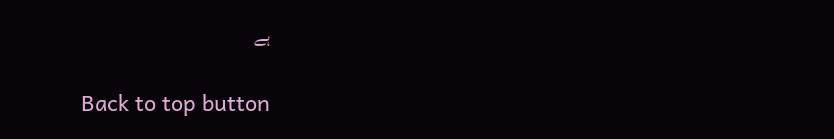ہے

Back to top button